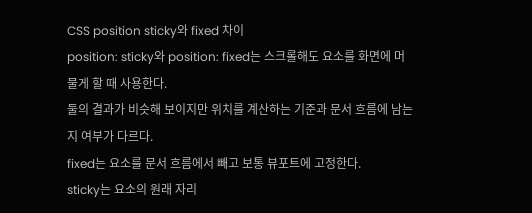CSS position sticky와 fixed 차이
position: sticky와 position: fixed는 스크롤해도 요소를 화면에 머물게 할 때 사용한다.
둘의 결과가 비슷해 보이지만 위치를 계산하는 기준과 문서 흐름에 남는지 여부가 다르다.
fixed는 요소를 문서 흐름에서 빼고 보통 뷰포트에 고정한다.
sticky는 요소의 원래 자리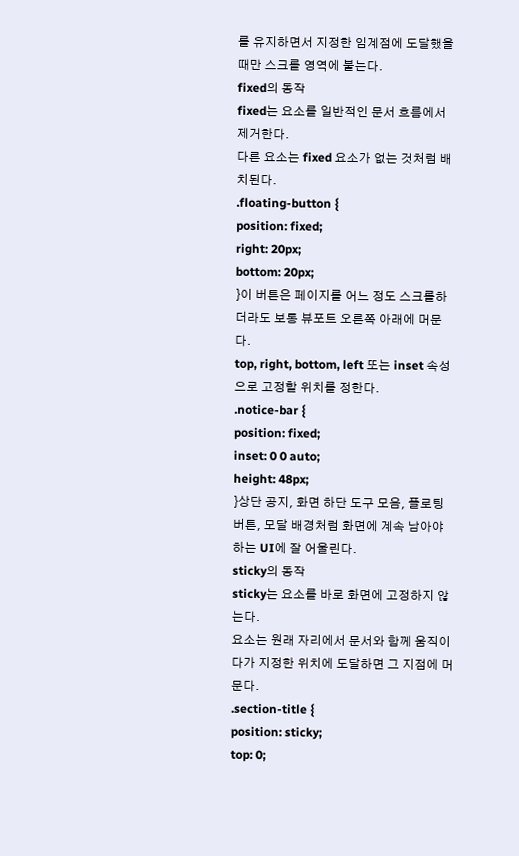를 유지하면서 지정한 임계점에 도달했을 때만 스크롤 영역에 붙는다.
fixed의 동작
fixed는 요소를 일반적인 문서 흐름에서 제거한다.
다른 요소는 fixed 요소가 없는 것처럼 배치된다.
.floating-button {
position: fixed;
right: 20px;
bottom: 20px;
}이 버튼은 페이지를 어느 정도 스크롤하더라도 보통 뷰포트 오른쪽 아래에 머문다.
top, right, bottom, left 또는 inset 속성으로 고정할 위치를 정한다.
.notice-bar {
position: fixed;
inset: 0 0 auto;
height: 48px;
}상단 공지, 화면 하단 도구 모음, 플로팅 버튼, 모달 배경처럼 화면에 계속 남아야 하는 UI에 잘 어울린다.
sticky의 동작
sticky는 요소를 바로 화면에 고정하지 않는다.
요소는 원래 자리에서 문서와 함께 움직이다가 지정한 위치에 도달하면 그 지점에 머문다.
.section-title {
position: sticky;
top: 0;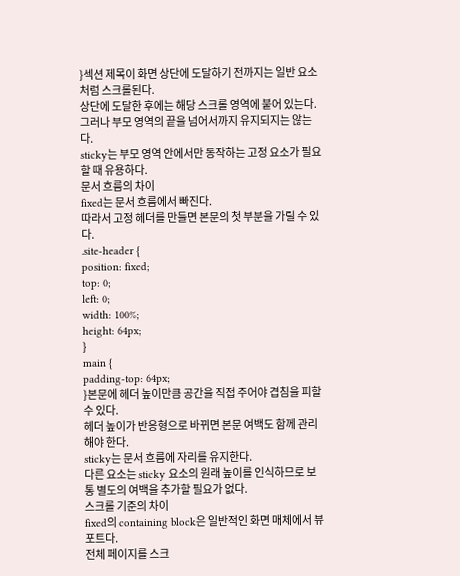}섹션 제목이 화면 상단에 도달하기 전까지는 일반 요소처럼 스크롤된다.
상단에 도달한 후에는 해당 스크롤 영역에 붙어 있는다.
그러나 부모 영역의 끝을 넘어서까지 유지되지는 않는다.
sticky는 부모 영역 안에서만 동작하는 고정 요소가 필요할 때 유용하다.
문서 흐름의 차이
fixed는 문서 흐름에서 빠진다.
따라서 고정 헤더를 만들면 본문의 첫 부분을 가릴 수 있다.
.site-header {
position: fixed;
top: 0;
left: 0;
width: 100%;
height: 64px;
}
main {
padding-top: 64px;
}본문에 헤더 높이만큼 공간을 직접 주어야 겹침을 피할 수 있다.
헤더 높이가 반응형으로 바뀌면 본문 여백도 함께 관리해야 한다.
sticky는 문서 흐름에 자리를 유지한다.
다른 요소는 sticky 요소의 원래 높이를 인식하므로 보통 별도의 여백을 추가할 필요가 없다.
스크롤 기준의 차이
fixed의 containing block은 일반적인 화면 매체에서 뷰포트다.
전체 페이지를 스크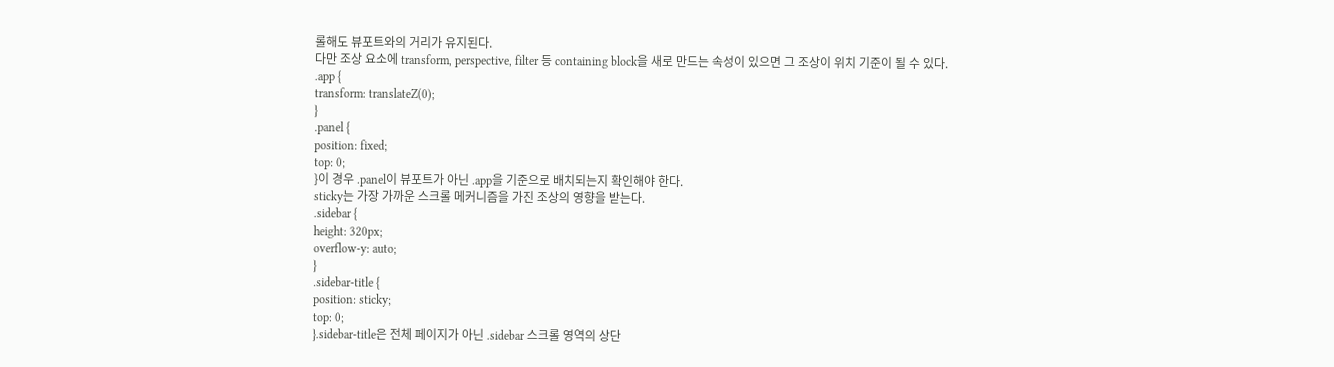롤해도 뷰포트와의 거리가 유지된다.
다만 조상 요소에 transform, perspective, filter 등 containing block을 새로 만드는 속성이 있으면 그 조상이 위치 기준이 될 수 있다.
.app {
transform: translateZ(0);
}
.panel {
position: fixed;
top: 0;
}이 경우 .panel이 뷰포트가 아닌 .app을 기준으로 배치되는지 확인해야 한다.
sticky는 가장 가까운 스크롤 메커니즘을 가진 조상의 영향을 받는다.
.sidebar {
height: 320px;
overflow-y: auto;
}
.sidebar-title {
position: sticky;
top: 0;
}.sidebar-title은 전체 페이지가 아닌 .sidebar 스크롤 영역의 상단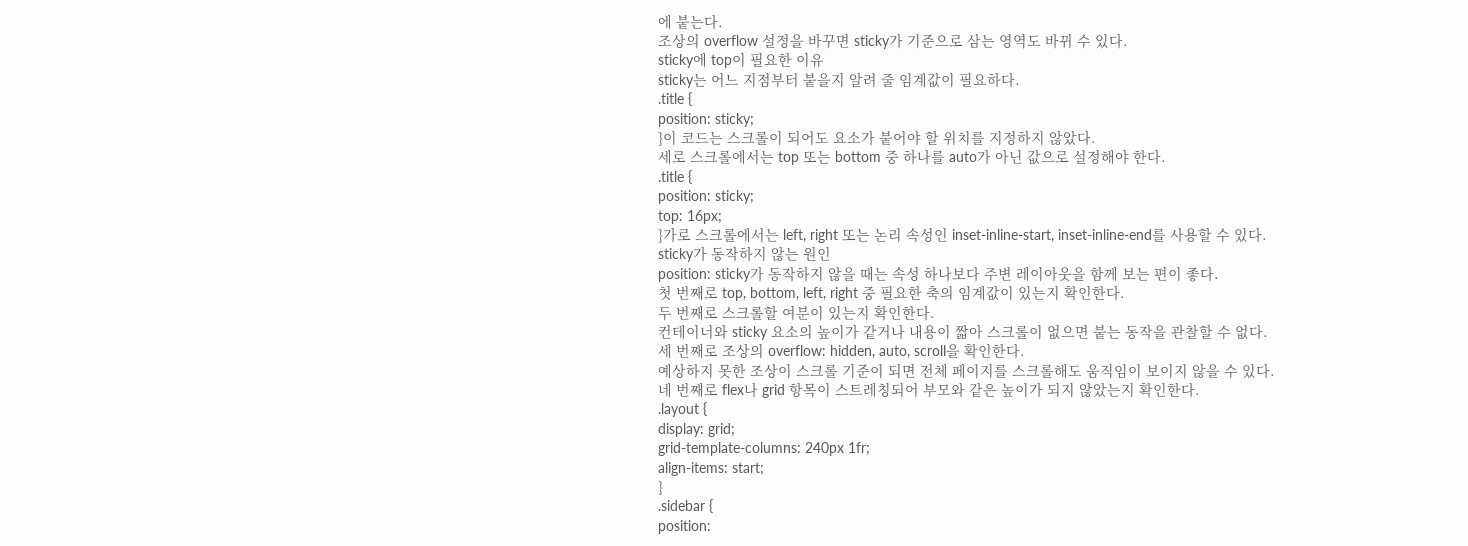에 붙는다.
조상의 overflow 설정을 바꾸면 sticky가 기준으로 삼는 영역도 바뀌 수 있다.
sticky에 top이 필요한 이유
sticky는 어느 지점부터 붙을지 알려 줄 임계값이 필요하다.
.title {
position: sticky;
}이 코드는 스크롤이 되어도 요소가 붙어야 할 위치를 지정하지 않았다.
세로 스크롤에서는 top 또는 bottom 중 하나를 auto가 아닌 값으로 설정해야 한다.
.title {
position: sticky;
top: 16px;
}가로 스크롤에서는 left, right 또는 논리 속성인 inset-inline-start, inset-inline-end를 사용할 수 있다.
sticky가 동작하지 않는 원인
position: sticky가 동작하지 않을 때는 속성 하나보다 주변 레이아웃을 함께 보는 편이 좋다.
첫 번째로 top, bottom, left, right 중 필요한 축의 임계값이 있는지 확인한다.
두 번째로 스크롤할 여분이 있는지 확인한다.
컨테이너와 sticky 요소의 높이가 같거나 내용이 짧아 스크롤이 없으면 붙는 동작을 관찰할 수 없다.
세 번째로 조상의 overflow: hidden, auto, scroll을 확인한다.
예상하지 못한 조상이 스크롤 기준이 되면 전체 페이지를 스크롤해도 움직임이 보이지 않을 수 있다.
네 번째로 flex나 grid 항목이 스트레칭되어 부모와 같은 높이가 되지 않았는지 확인한다.
.layout {
display: grid;
grid-template-columns: 240px 1fr;
align-items: start;
}
.sidebar {
position: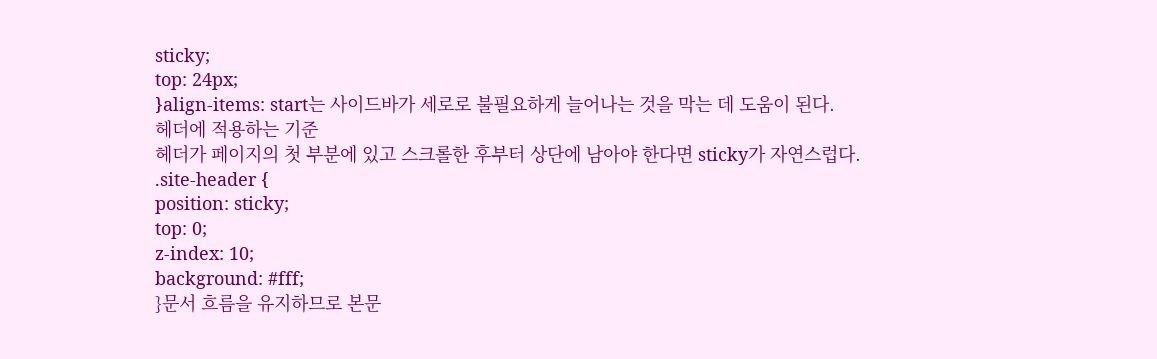sticky;
top: 24px;
}align-items: start는 사이드바가 세로로 불필요하게 늘어나는 것을 막는 데 도움이 된다.
헤더에 적용하는 기준
헤더가 페이지의 첫 부분에 있고 스크롤한 후부터 상단에 남아야 한다면 sticky가 자연스럽다.
.site-header {
position: sticky;
top: 0;
z-index: 10;
background: #fff;
}문서 흐름을 유지하므로 본문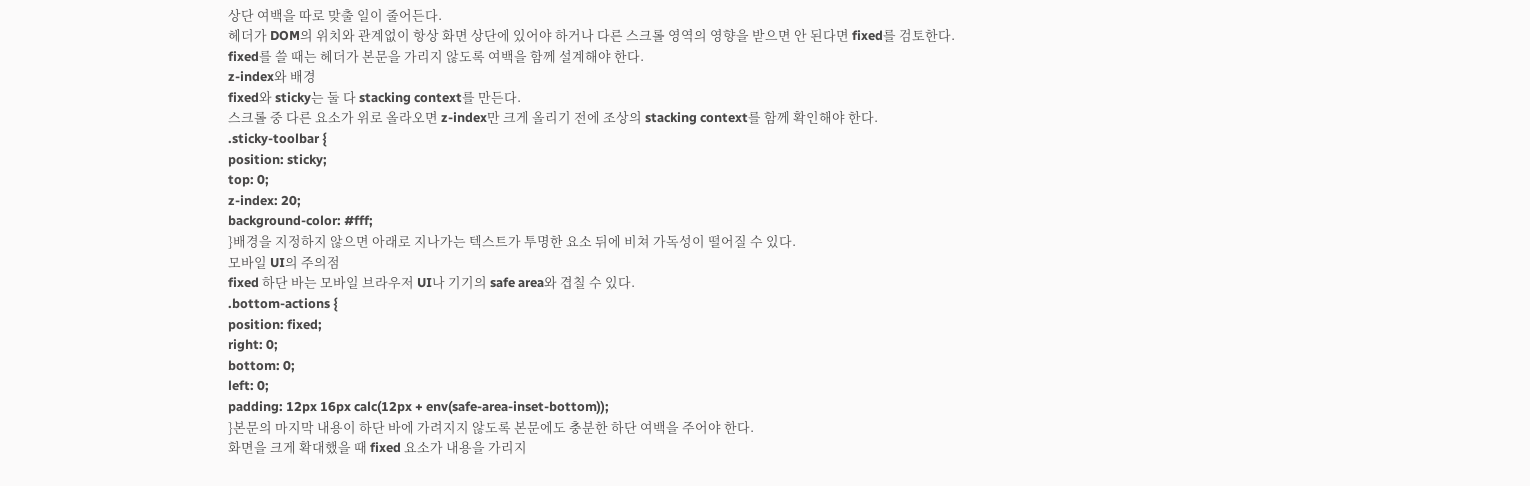상단 여백을 따로 맞출 일이 줄어든다.
헤더가 DOM의 위치와 관계없이 항상 화면 상단에 있어야 하거나 다른 스크롤 영역의 영향을 받으면 안 된다면 fixed를 검토한다.
fixed를 쓸 때는 헤더가 본문을 가리지 않도록 여백을 함께 설계해야 한다.
z-index와 배경
fixed와 sticky는 둘 다 stacking context를 만든다.
스크롤 중 다른 요소가 위로 올라오면 z-index만 크게 올리기 전에 조상의 stacking context를 함께 확인해야 한다.
.sticky-toolbar {
position: sticky;
top: 0;
z-index: 20;
background-color: #fff;
}배경을 지정하지 않으면 아래로 지나가는 텍스트가 투명한 요소 뒤에 비쳐 가독성이 떨어질 수 있다.
모바일 UI의 주의점
fixed 하단 바는 모바일 브라우저 UI나 기기의 safe area와 겹칠 수 있다.
.bottom-actions {
position: fixed;
right: 0;
bottom: 0;
left: 0;
padding: 12px 16px calc(12px + env(safe-area-inset-bottom));
}본문의 마지막 내용이 하단 바에 가려지지 않도록 본문에도 충분한 하단 여백을 주어야 한다.
화면을 크게 확대했을 때 fixed 요소가 내용을 가리지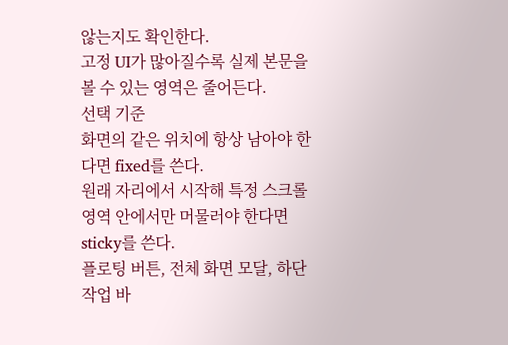않는지도 확인한다.
고정 UI가 많아질수록 실제 본문을 볼 수 있는 영역은 줄어든다.
선택 기준
화면의 같은 위치에 항상 남아야 한다면 fixed를 쓴다.
원래 자리에서 시작해 특정 스크롤 영역 안에서만 머물러야 한다면 sticky를 쓴다.
플로팅 버튼, 전체 화면 모달, 하단 작업 바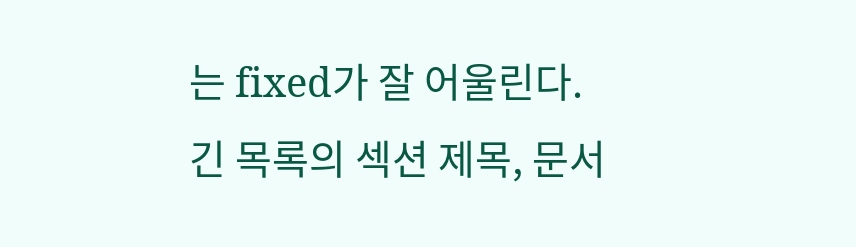는 fixed가 잘 어울린다.
긴 목록의 섹션 제목, 문서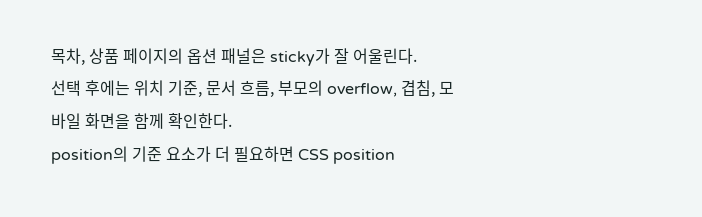목차, 상품 페이지의 옵션 패널은 sticky가 잘 어울린다.
선택 후에는 위치 기준, 문서 흐름, 부모의 overflow, 겹침, 모바일 화면을 함께 확인한다.
position의 기준 요소가 더 필요하면 CSS position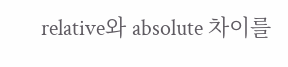relative와 absolute 차이를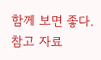함께 보면 좋다.
참고 자료